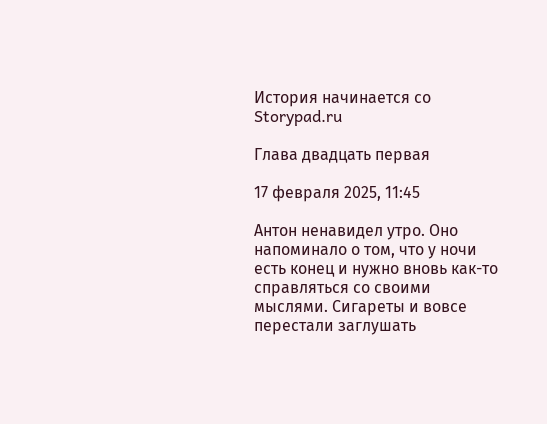История начинается со Storypad.ru

Глава двадцать первая

17 февраля 2025, 11:45

Антон ненавидел утро. Оно напоминало о том, что у ночи есть конец и нужно вновь как-то справляться со своими мыслями. Сигареты и вовсе перестали заглушать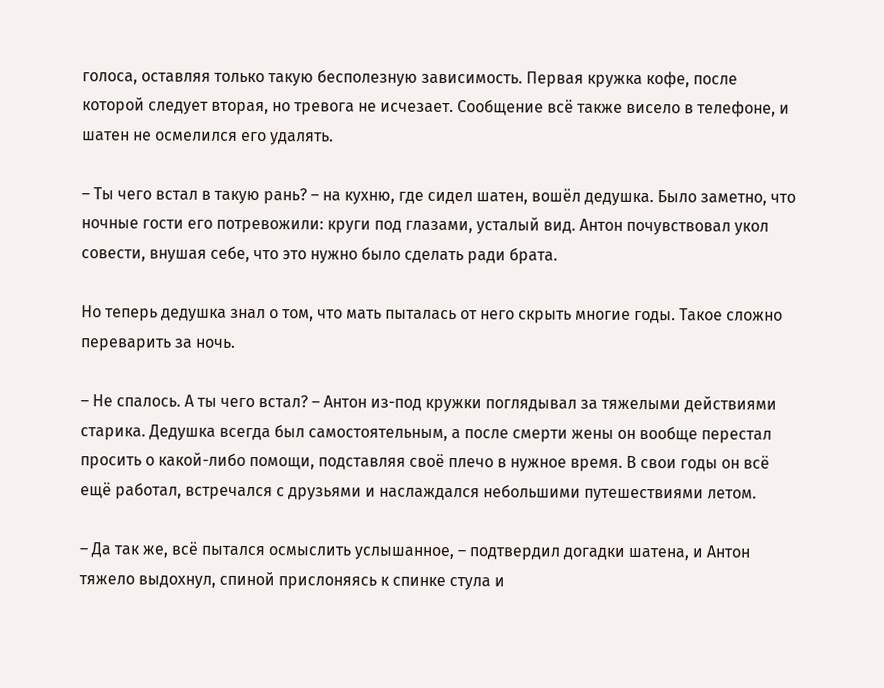голоса, оставляя только такую бесполезную зависимость. Первая кружка кофе, после которой следует вторая, но тревога не исчезает. Сообщение всё также висело в телефоне, и шатен не осмелился его удалять.

– Ты чего встал в такую рань? – на кухню, где сидел шатен, вошёл дедушка. Было заметно, что ночные гости его потревожили: круги под глазами, усталый вид. Антон почувствовал укол совести, внушая себе, что это нужно было сделать ради брата.

Но теперь дедушка знал о том, что мать пыталась от него скрыть многие годы. Такое сложно переварить за ночь.

– Не спалось. А ты чего встал? – Антон из-под кружки поглядывал за тяжелыми действиями старика. Дедушка всегда был самостоятельным, а после смерти жены он вообще перестал просить о какой-либо помощи, подставляя своё плечо в нужное время. В свои годы он всё ещё работал, встречался с друзьями и наслаждался небольшими путешествиями летом.

– Да так же, всё пытался осмыслить услышанное, – подтвердил догадки шатена, и Антон тяжело выдохнул, спиной прислоняясь к спинке стула и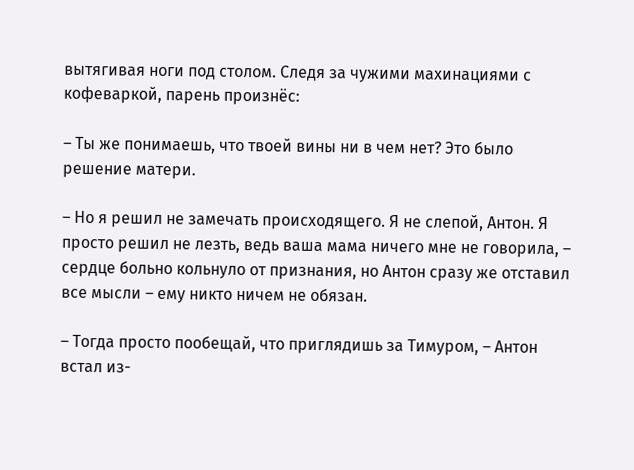вытягивая ноги под столом. Следя за чужими махинациями с кофеваркой, парень произнёс:

– Ты же понимаешь, что твоей вины ни в чем нет? Это было решение матери.

– Но я решил не замечать происходящего. Я не слепой, Антон. Я просто решил не лезть, ведь ваша мама ничего мне не говорила, – сердце больно кольнуло от признания, но Антон сразу же отставил все мысли – ему никто ничем не обязан.

– Тогда просто пообещай, что приглядишь за Тимуром, – Антон встал из-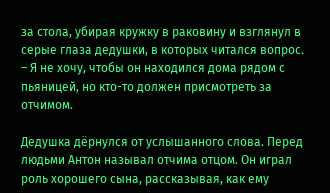за стола, убирая кружку в раковину и взглянул в серые глаза дедушки, в которых читался вопрос. – Я не хочу, чтобы он находился дома рядом с пьяницей, но кто-то должен присмотреть за отчимом.

Дедушка дёрнулся от услышанного слова. Перед людьми Антон называл отчима отцом. Он играл роль хорошего сына, рассказывая, как ему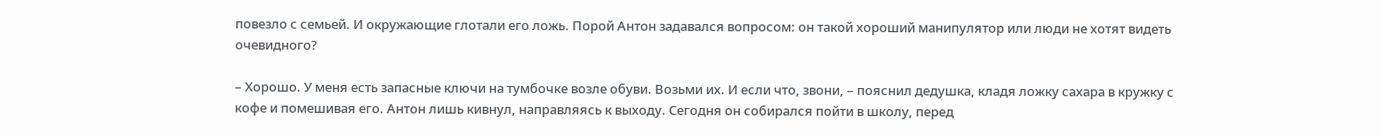повезло с семьей. И окружающие глотали его ложь. Порой Антон задавался вопросом: он такой хороший манипулятор или люди не хотят видеть очевидного?

– Хорошо. У меня есть запасные ключи на тумбочке возле обуви. Возьми их. И если что, звони, – пояснил дедушка, кладя ложку сахара в кружку с кофе и помешивая его. Антон лишь кивнул, направляясь к выходу. Сегодня он собирался пойти в школу, перед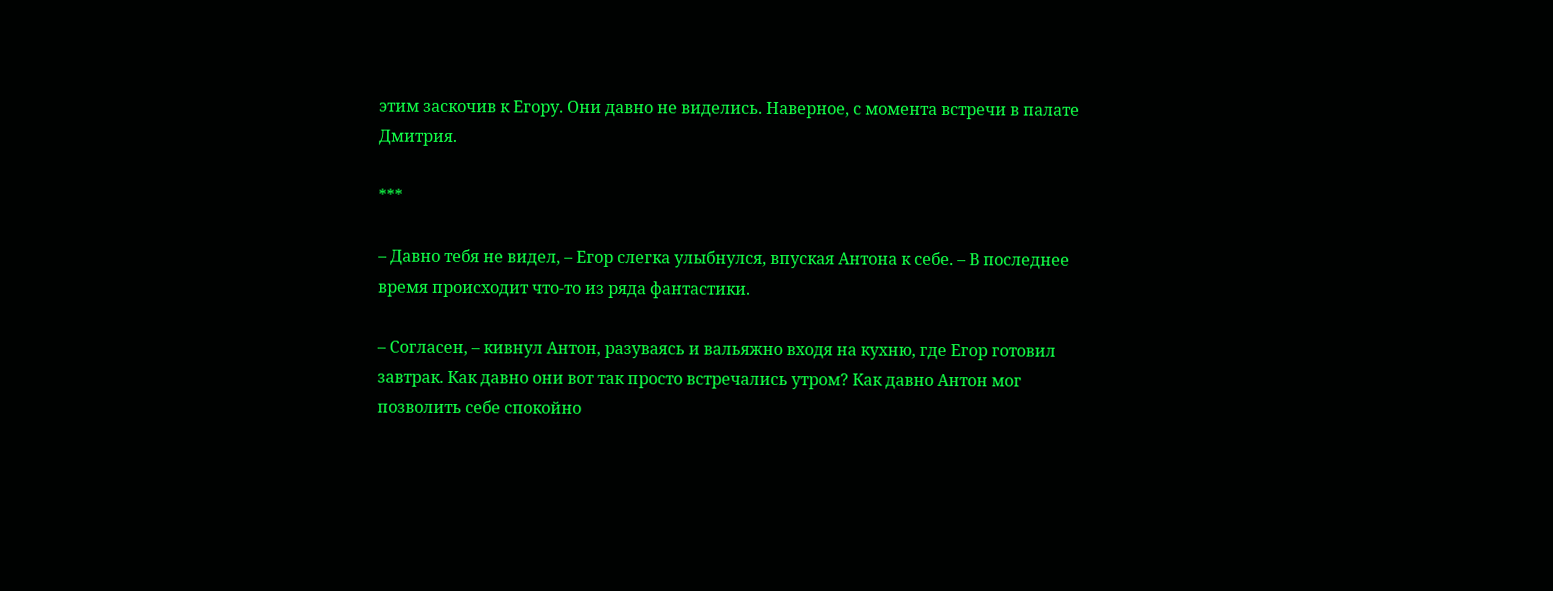этим заскочив к Егору. Они давно не виделись. Наверное, с момента встречи в палате Дмитрия.

***

– Давно тебя не видел, – Егор слегка улыбнулся, впуская Антона к себе. – В последнее время происходит что-то из ряда фантастики.

– Согласен, – кивнул Антон, разуваясь и вальяжно входя на кухню, где Егор готовил завтрак. Как давно они вот так просто встречались утром? Как давно Антон мог позволить себе спокойно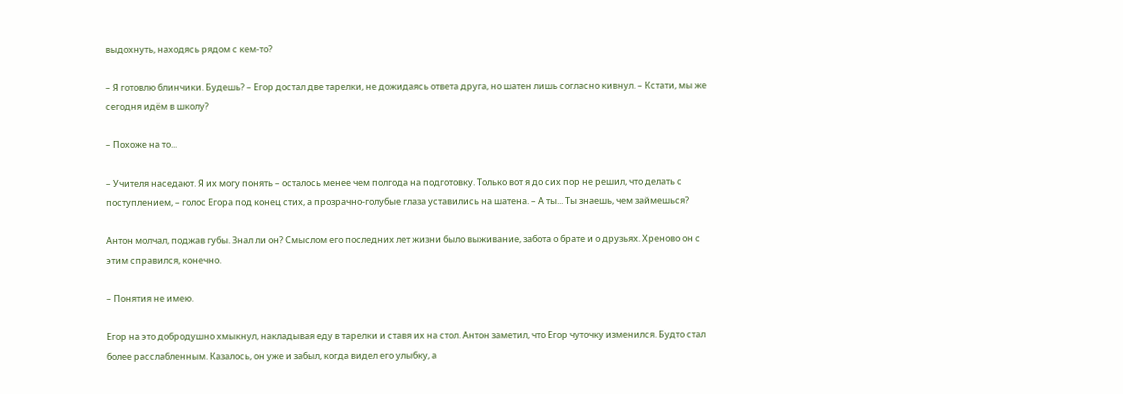выдохнуть, находясь рядом с кем-то?

– Я готовлю блинчики. Будешь? – Егор достал две тарелки, не дожидаясь ответа друга, но шатен лишь согласно кивнул. – Кстати, мы же сегодня идём в школу?

– Похоже на то...

– Учителя наседают. Я их могу понять – осталось менее чем полгода на подготовку. Только вот я до сих пор не решил, что делать с поступлением, – голос Егора под конец стих, а прозрачно-голубые глаза уставились на шатена. – А ты... Ты знаешь, чем займешься?

Антон молчал, поджав губы. Знал ли он? Смыслом его последних лет жизни было выживание, забота о брате и о друзьях. Хреново он с этим справился, конечно.

– Понятия не имею.

Егор на это добродушно хмыкнул, накладывая еду в тарелки и ставя их на стол. Антон заметил, что Егор чуточку изменился. Будто стал более расслабленным. Казалось, он уже и забыл, когда видел его улыбку, а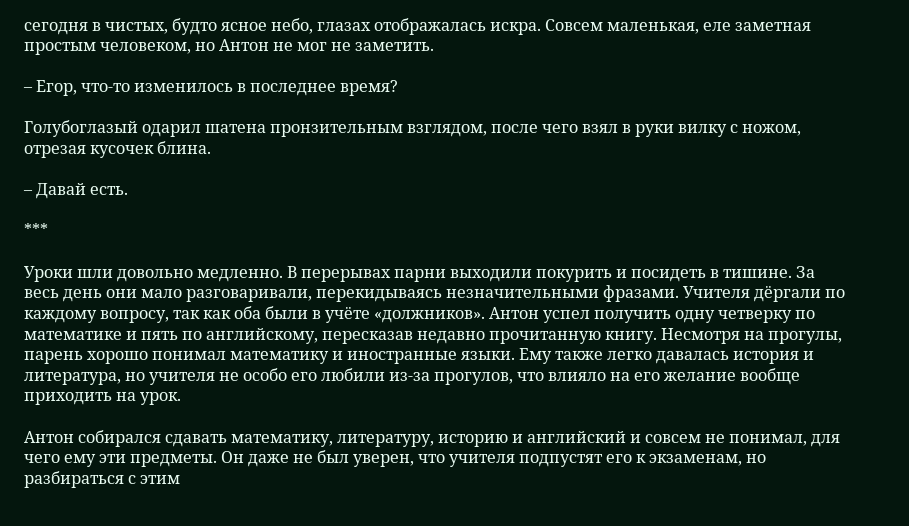сегодня в чистых, будто ясное небо, глазах отображалась искра. Совсем маленькая, еле заметная простым человеком, но Антон не мог не заметить.

– Егор, что-то изменилось в последнее время?

Голубоглазый одарил шатена пронзительным взглядом, после чего взял в руки вилку с ножом, отрезая кусочек блина.

– Давай есть.

***

Уроки шли довольно медленно. В перерывах парни выходили покурить и посидеть в тишине. За весь день они мало разговаривали, перекидываясь незначительными фразами. Учителя дёргали по каждому вопросу, так как оба были в учёте «должников». Антон успел получить одну четверку по математике и пять по английскому, пересказав недавно прочитанную книгу. Несмотря на прогулы, парень хорошо понимал математику и иностранные языки. Ему также легко давалась история и литература, но учителя не особо его любили из-за прогулов, что влияло на его желание вообще приходить на урок.

Антон собирался сдавать математику, литературу, историю и английский и совсем не понимал, для чего ему эти предметы. Он даже не был уверен, что учителя подпустят его к экзаменам, но разбираться с этим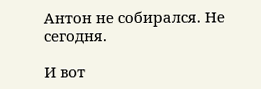Антон не собирался. Не сегодня.

И вот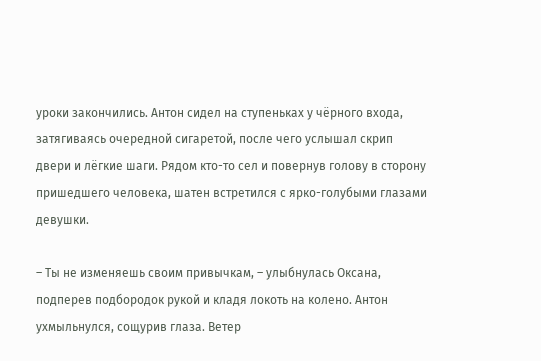уроки закончились. Антон сидел на ступеньках у чёрного входа, затягиваясь очередной сигаретой, после чего услышал скрип двери и лёгкие шаги. Рядом кто-то сел и повернув голову в сторону пришедшего человека, шатен встретился с ярко-голубыми глазами девушки.

– Ты не изменяешь своим привычкам, – улыбнулась Оксана, подперев подбородок рукой и кладя локоть на колено. Антон ухмыльнулся, сощурив глаза. Ветер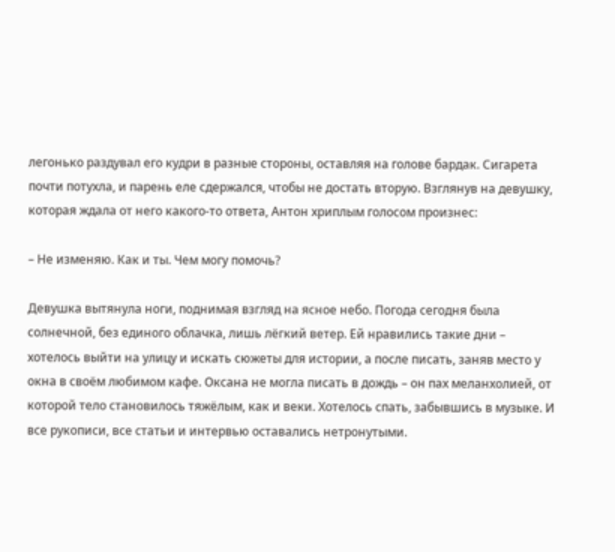легонько раздувал его кудри в разные стороны, оставляя на голове бардак. Сигарета почти потухла, и парень еле сдержался, чтобы не достать вторую. Взглянув на девушку, которая ждала от него какого-то ответа, Антон хриплым голосом произнес:

– Не изменяю. Как и ты. Чем могу помочь?

Девушка вытянула ноги, поднимая взгляд на ясное небо. Погода сегодня была солнечной, без единого облачка, лишь лёгкий ветер. Ей нравились такие дни – хотелось выйти на улицу и искать сюжеты для истории, а после писать, заняв место у окна в своём любимом кафе. Оксана не могла писать в дождь – он пах меланхолией, от которой тело становилось тяжёлым, как и веки. Хотелось спать, забывшись в музыке. И все рукописи, все статьи и интервью оставались нетронутыми.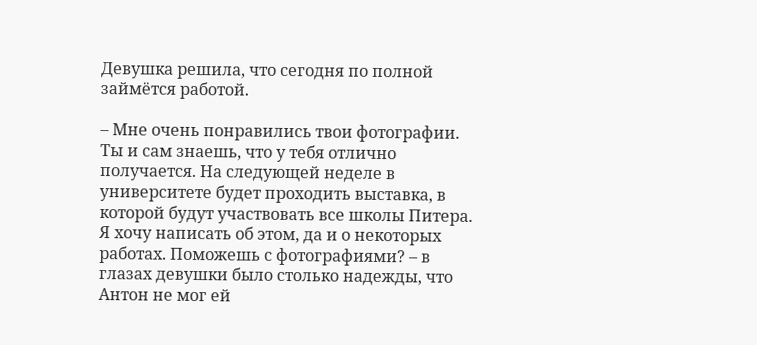Девушка решила, что сегодня по полной займётся работой.

– Мне очень понравились твои фотографии. Ты и сам знаешь, что у тебя отлично получается. На следующей неделе в университете будет проходить выставка, в которой будут участвовать все школы Питера. Я хочу написать об этом, да и о некоторых работах. Поможешь с фотографиями? – в глазах девушки было столько надежды, что Антон не мог ей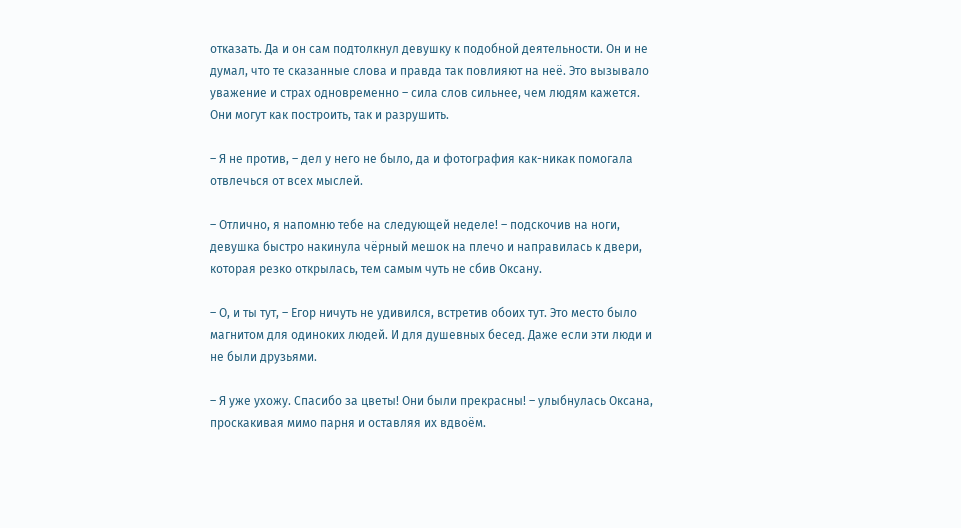отказать. Да и он сам подтолкнул девушку к подобной деятельности. Он и не думал, что те сказанные слова и правда так повлияют на неё. Это вызывало уважение и страх одновременно – сила слов сильнее, чем людям кажется. Они могут как построить, так и разрушить.

– Я не против, – дел у него не было, да и фотография как-никак помогала отвлечься от всех мыслей.

– Отлично, я напомню тебе на следующей неделе! – подскочив на ноги, девушка быстро накинула чёрный мешок на плечо и направилась к двери, которая резко открылась, тем самым чуть не сбив Оксану.

– О, и ты тут, – Егор ничуть не удивился, встретив обоих тут. Это место было магнитом для одиноких людей. И для душевных бесед. Даже если эти люди и не были друзьями.

– Я уже ухожу. Спасибо за цветы! Они были прекрасны! – улыбнулась Оксана, проскакивая мимо парня и оставляя их вдвоём.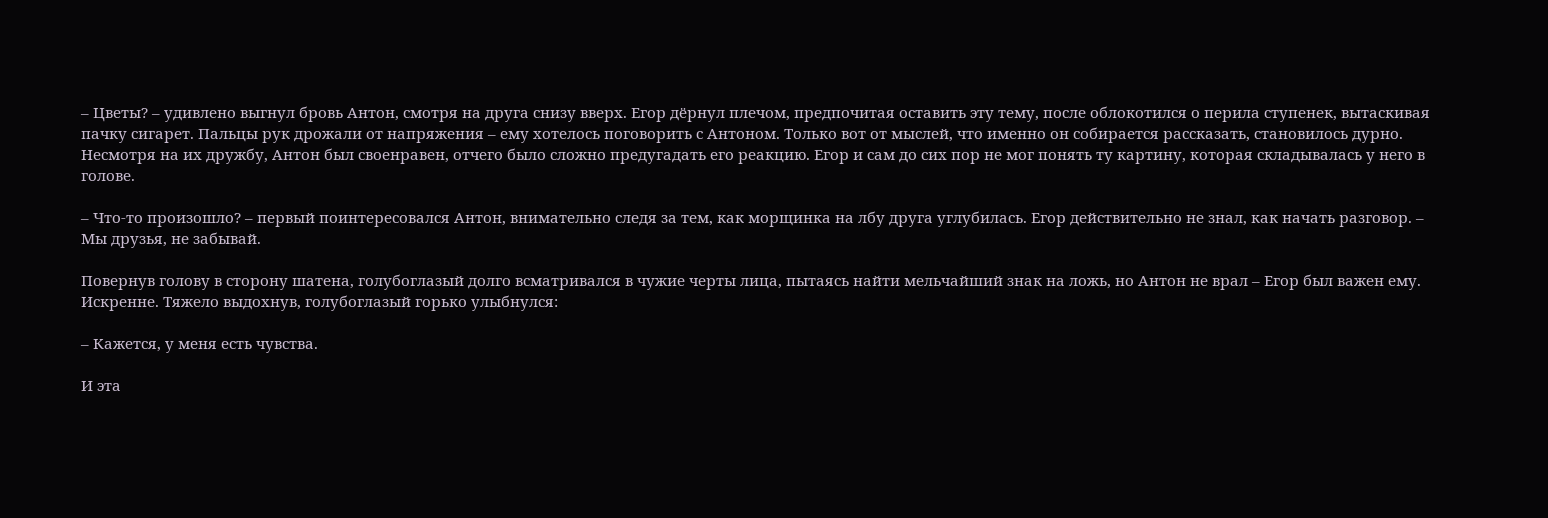– Цветы? – удивлено выгнул бровь Антон, смотря на друга снизу вверх. Егор дёрнул плечом, предпочитая оставить эту тему, после облокотился о перила ступенек, вытаскивая пачку сигарет. Пальцы рук дрожали от напряжения – ему хотелось поговорить с Антоном. Только вот от мыслей, что именно он собирается рассказать, становилось дурно. Несмотря на их дружбу, Антон был своенравен, отчего было сложно предугадать его реакцию. Егор и сам до сих пор не мог понять ту картину, которая складывалась у него в голове.

– Что-то произошло? – первый поинтересовался Антон, внимательно следя за тем, как морщинка на лбу друга углубилась. Егор действительно не знал, как начать разговор. – Мы друзья, не забывай.

Повернув голову в сторону шатена, голубоглазый долго всматривался в чужие черты лица, пытаясь найти мельчайший знак на ложь, но Антон не врал – Егор был важен ему. Искренне. Тяжело выдохнув, голубоглазый горько улыбнулся:

– Кажется, у меня есть чувства.

И эта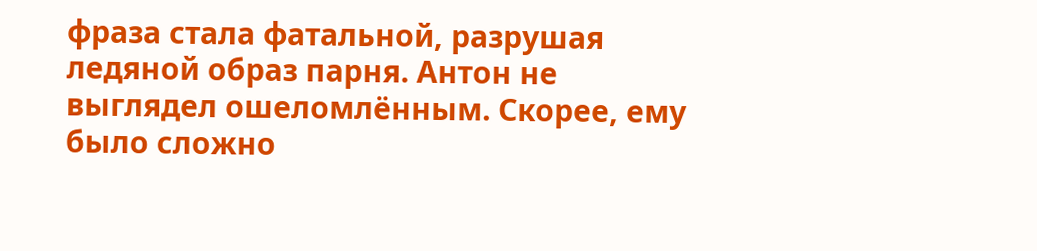фраза стала фатальной, разрушая ледяной образ парня. Антон не выглядел ошеломлённым. Скорее, ему было сложно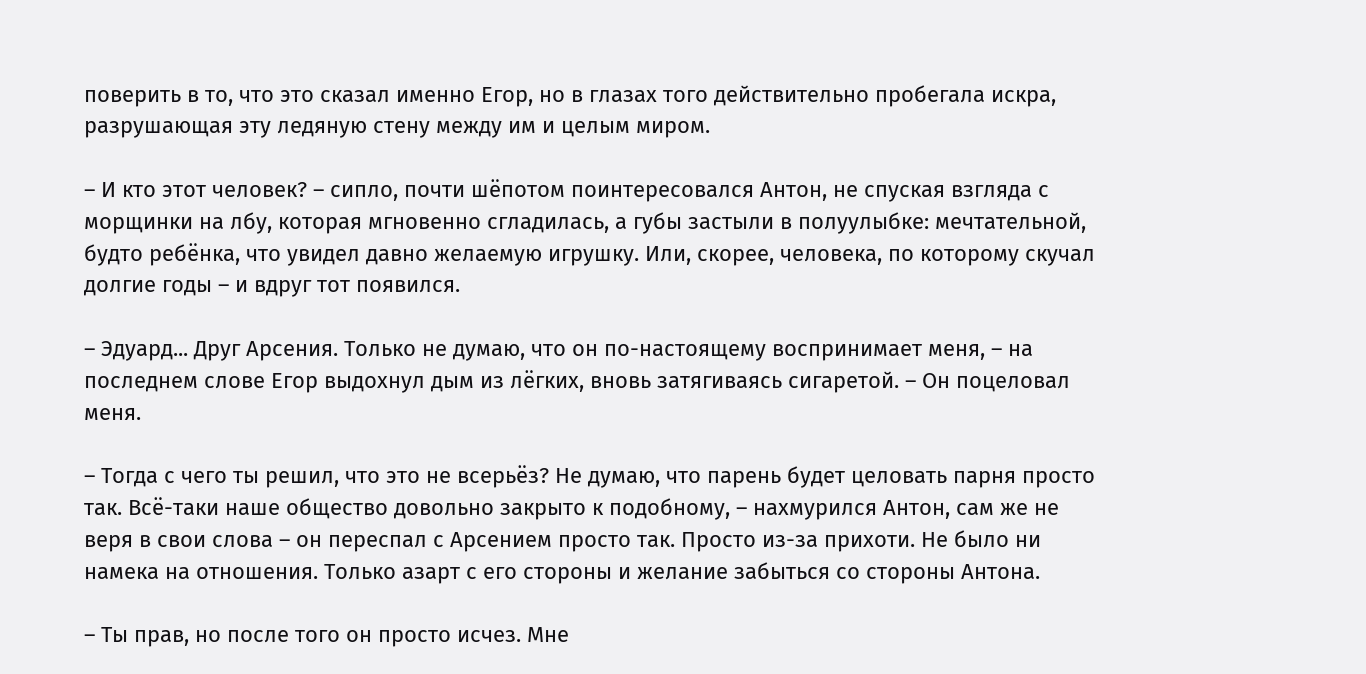поверить в то, что это сказал именно Егор, но в глазах того действительно пробегала искра, разрушающая эту ледяную стену между им и целым миром.

– И кто этот человек? – сипло, почти шёпотом поинтересовался Антон, не спуская взгляда с морщинки на лбу, которая мгновенно сгладилась, а губы застыли в полуулыбке: мечтательной, будто ребёнка, что увидел давно желаемую игрушку. Или, скорее, человека, по которому скучал долгие годы – и вдруг тот появился.

– Эдуард... Друг Арсения. Только не думаю, что он по-настоящему воспринимает меня, – на последнем слове Егор выдохнул дым из лёгких, вновь затягиваясь сигаретой. – Он поцеловал меня.

– Тогда с чего ты решил, что это не всерьёз? Не думаю, что парень будет целовать парня просто так. Всё-таки наше общество довольно закрыто к подобному, – нахмурился Антон, сам же не веря в свои слова – он переспал с Арсением просто так. Просто из-за прихоти. Не было ни намека на отношения. Только азарт с его стороны и желание забыться со стороны Антона.

– Ты прав, но после того он просто исчез. Мне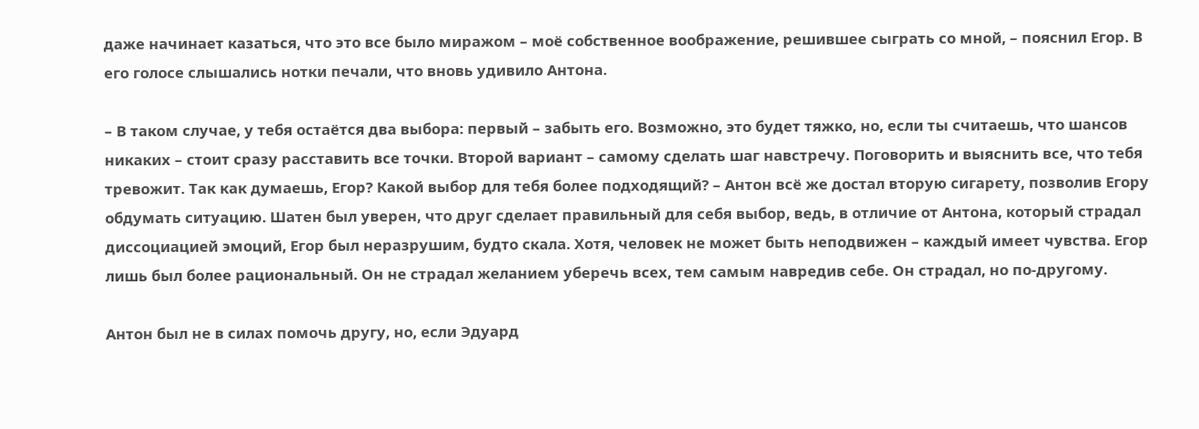даже начинает казаться, что это все было миражом – моё собственное воображение, решившее сыграть со мной, – пояснил Егор. В его голосе слышались нотки печали, что вновь удивило Антона.

– В таком случае, у тебя остаётся два выбора: первый – забыть его. Возможно, это будет тяжко, но, если ты считаешь, что шансов никаких – стоит сразу расставить все точки. Второй вариант – самому сделать шаг навстречу. Поговорить и выяснить все, что тебя тревожит. Так как думаешь, Егор? Какой выбор для тебя более подходящий? – Антон всё же достал вторую сигарету, позволив Егору обдумать ситуацию. Шатен был уверен, что друг сделает правильный для себя выбор, ведь, в отличие от Антона, который страдал диссоциацией эмоций, Егор был неразрушим, будто скала. Хотя, человек не может быть неподвижен – каждый имеет чувства. Егор лишь был более рациональный. Он не страдал желанием уберечь всех, тем самым навредив себе. Он страдал, но по-другому.

Антон был не в силах помочь другу, но, если Эдуард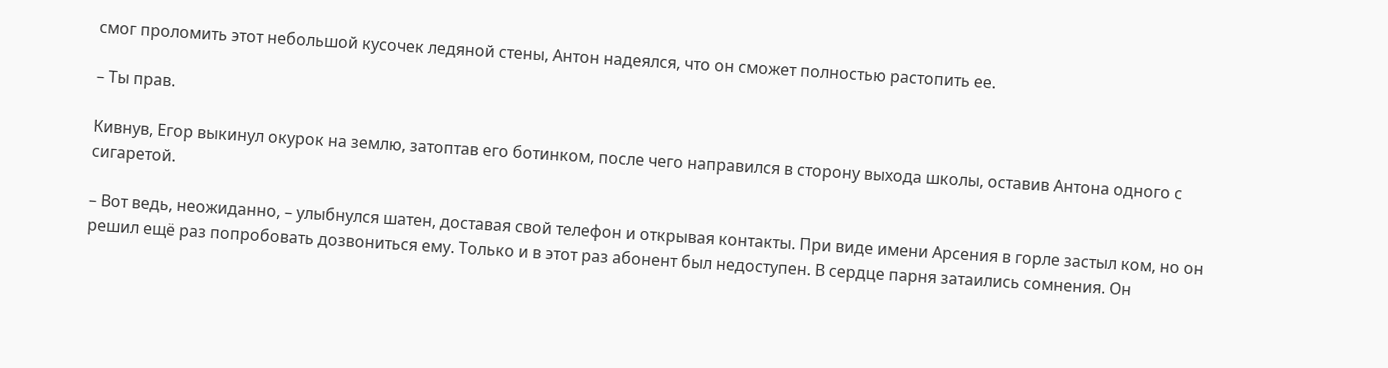смог проломить этот небольшой кусочек ледяной стены, Антон надеялся, что он сможет полностью растопить ее.

– Ты прав.

Кивнув, Егор выкинул окурок на землю, затоптав его ботинком, после чего направился в сторону выхода школы, оставив Антона одного с сигаретой.

– Вот ведь, неожиданно, – улыбнулся шатен, доставая свой телефон и открывая контакты. При виде имени Арсения в горле застыл ком, но он решил ещё раз попробовать дозвониться ему. Только и в этот раз абонент был недоступен. В сердце парня затаились сомнения. Он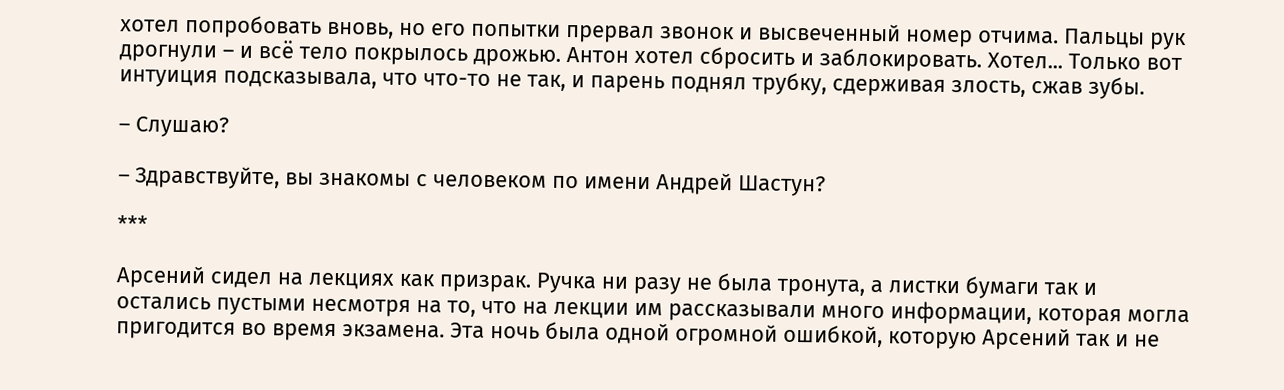хотел попробовать вновь, но его попытки прервал звонок и высвеченный номер отчима. Пальцы рук дрогнули – и всё тело покрылось дрожью. Антон хотел сбросить и заблокировать. Хотел... Только вот интуиция подсказывала, что что-то не так, и парень поднял трубку, сдерживая злость, сжав зубы.

– Слушаю?

– Здравствуйте, вы знакомы с человеком по имени Андрей Шастун?

***

Арсений сидел на лекциях как призрак. Ручка ни разу не была тронута, а листки бумаги так и остались пустыми несмотря на то, что на лекции им рассказывали много информации, которая могла пригодится во время экзамена. Эта ночь была одной огромной ошибкой, которую Арсений так и не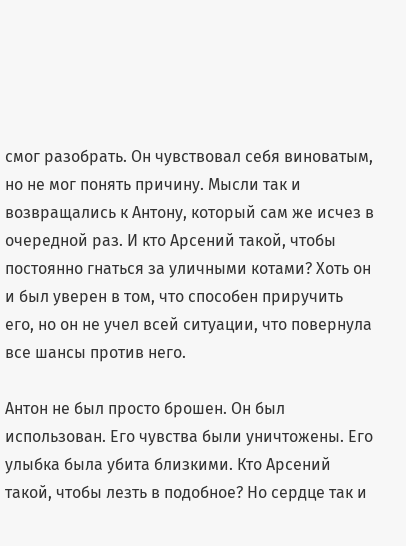смог разобрать. Он чувствовал себя виноватым, но не мог понять причину. Мысли так и возвращались к Антону, который сам же исчез в очередной раз. И кто Арсений такой, чтобы постоянно гнаться за уличными котами? Хоть он и был уверен в том, что способен приручить его, но он не учел всей ситуации, что повернула все шансы против него.

Антон не был просто брошен. Он был использован. Его чувства были уничтожены. Его улыбка была убита близкими. Кто Арсений такой, чтобы лезть в подобное? Но сердце так и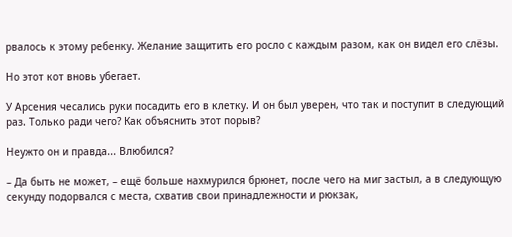рвалось к этому ребенку. Желание защитить его росло с каждым разом, как он видел его слёзы.

Но этот кот вновь убегает.

У Арсения чесались руки посадить его в клетку. И он был уверен, что так и поступит в следующий раз. Только ради чего? Как объяснить этот порыв?

Неужто он и правда... Влюбился?

– Да быть не может, – ещё больше нахмурился брюнет, после чего на миг застыл, а в следующую секунду подорвался с места, схватив свои принадлежности и рюкзак,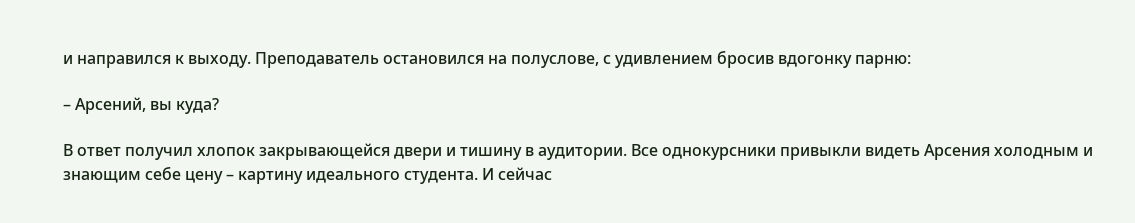и направился к выходу. Преподаватель остановился на полуслове, с удивлением бросив вдогонку парню:

– Арсений, вы куда?

В ответ получил хлопок закрывающейся двери и тишину в аудитории. Все однокурсники привыкли видеть Арсения холодным и знающим себе цену – картину идеального студента. И сейчас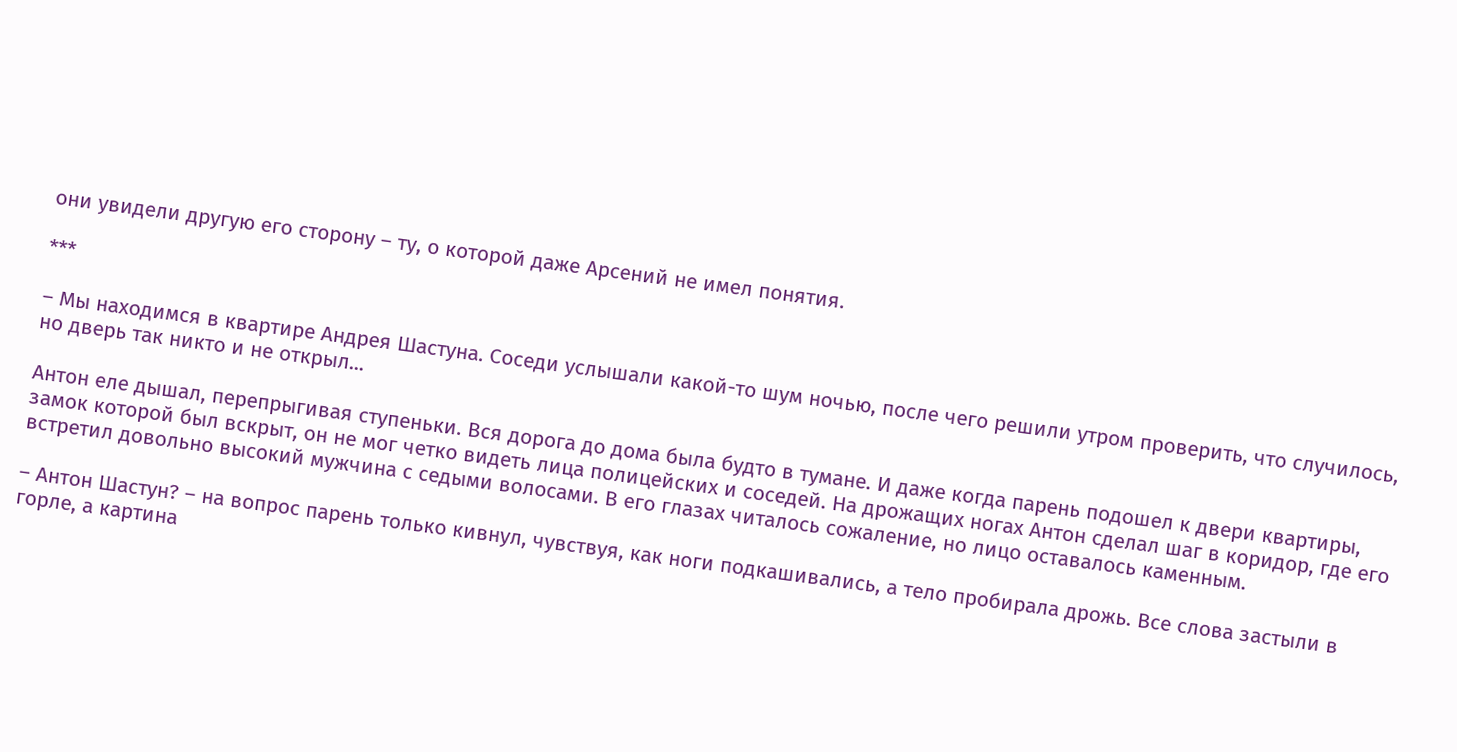они увидели другую его сторону – ту, о которой даже Арсений не имел понятия.

***

– Мы находимся в квартире Андрея Шастуна. Соседи услышали какой-то шум ночью, после чего решили утром проверить, что случилось, но дверь так никто и не открыл...

Антон еле дышал, перепрыгивая ступеньки. Вся дорога до дома была будто в тумане. И даже когда парень подошел к двери квартиры, замок которой был вскрыт, он не мог четко видеть лица полицейских и соседей. На дрожащих ногах Антон сделал шаг в коридор, где его встретил довольно высокий мужчина с седыми волосами. В его глазах читалось сожаление, но лицо оставалось каменным.

– Антон Шастун? – на вопрос парень только кивнул, чувствуя, как ноги подкашивались, а тело пробирала дрожь. Все слова застыли в горле, а картина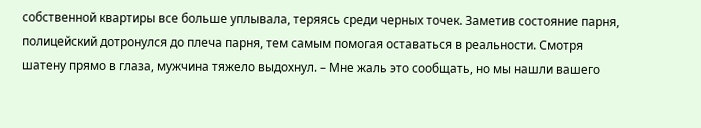собственной квартиры все больше уплывала, теряясь среди черных точек. Заметив состояние парня, полицейский дотронулся до плеча парня, тем самым помогая оставаться в реальности. Смотря шатену прямо в глаза, мужчина тяжело выдохнул. – Мне жаль это сообщать, но мы нашли вашего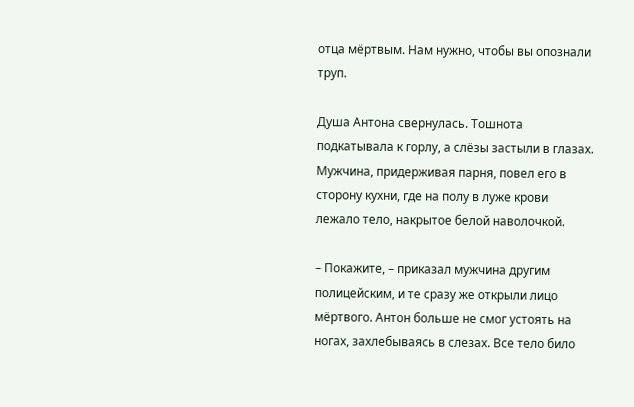отца мёртвым. Нам нужно, чтобы вы опознали труп.

Душа Антона свернулась. Тошнота подкатывала к горлу, а слёзы застыли в глазах. Мужчина, придерживая парня, повел его в сторону кухни, где на полу в луже крови лежало тело, накрытое белой наволочкой.

– Покажите, – приказал мужчина другим полицейским, и те сразу же открыли лицо мёртвого. Антон больше не смог устоять на ногах, захлебываясь в слезах. Все тело било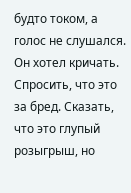будто током, а голос не слушался. Он хотел кричать. Спросить, что это за бред. Сказать, что это глупый розыгрыш, но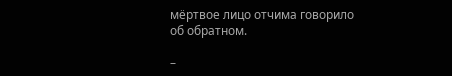мёртвое лицо отчима говорило об обратном.

–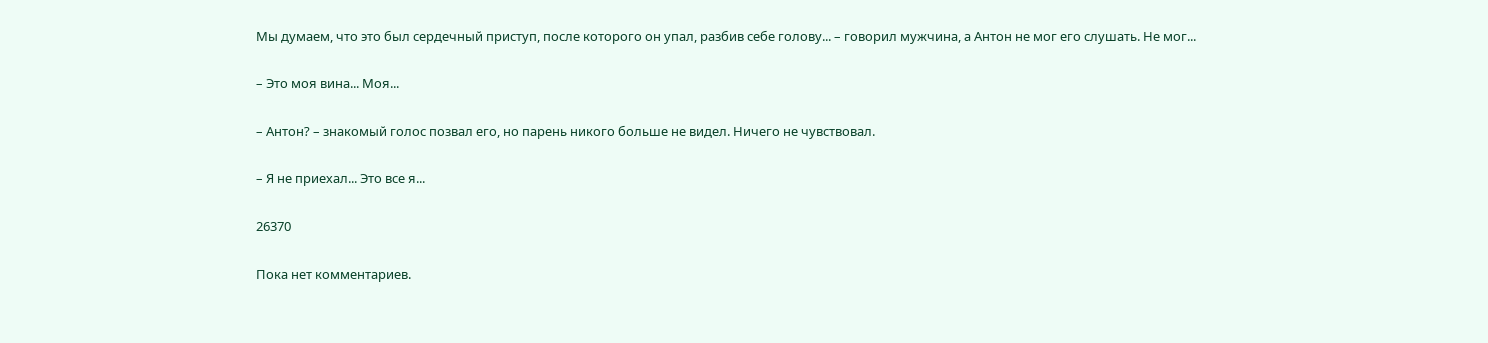Мы думаем, что это был сердечный приступ, после которого он упал, разбив себе голову... – говорил мужчина, а Антон не мог его слушать. Не мог...

– Это моя вина... Моя...

– Антон? – знакомый голос позвал его, но парень никого больше не видел. Ничего не чувствовал.

– Я не приехал... Это все я...

26370

Пока нет комментариев.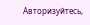Авторизуйтесь,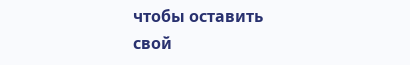чтобы оставить свой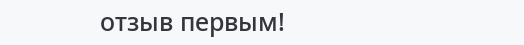отзыв первым!